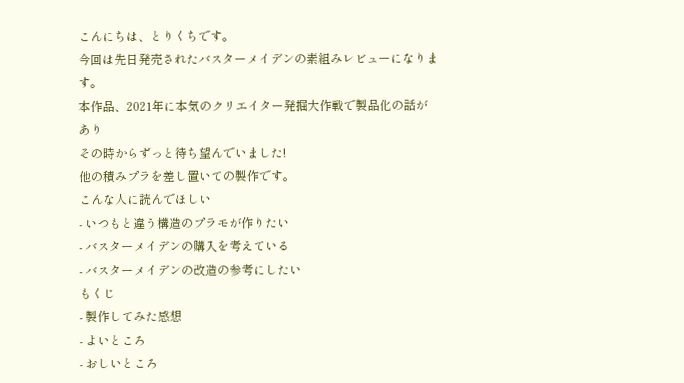こんにちは、とりくちです。
今回は先日発売されたバスターメイデンの素組みレビューになります。
本作品、2021年に本気のクリエイター発掘大作戦で製品化の話があり
その時からずっと待ち望んでいました!
他の積みプラを差し置いての製作です。
こんな人に読んでほしい
- いつもと違う構造のプラモが作りたい
- バスターメイデンの購入を考えている
- バスターメイデンの改造の参考にしたい
もくじ
- 製作してみた感想
- よいところ
- おしいところ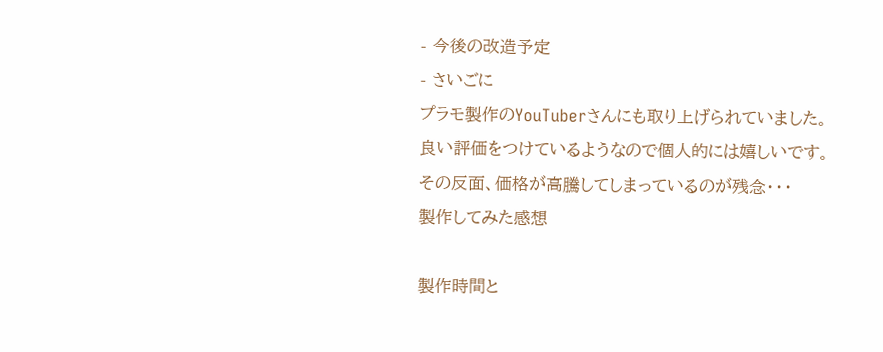- 今後の改造予定
- さいごに
プラモ製作のYouTuberさんにも取り上げられていました。
良い評価をつけているようなので個人的には嬉しいです。
その反面、価格が高騰してしまっているのが残念・・・
製作してみた感想

製作時間と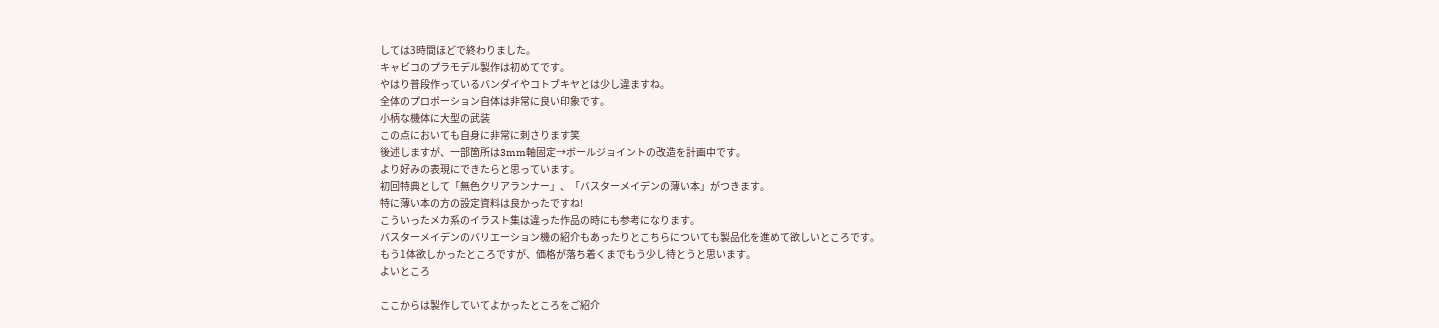しては3時間ほどで終わりました。
キャビコのプラモデル製作は初めてです。
やはり普段作っているバンダイやコトブキヤとは少し違ますね。
全体のプロポーション自体は非常に良い印象です。
小柄な機体に大型の武装
この点においても自身に非常に刺さります笑
後述しますが、一部箇所は3mm軸固定→ボールジョイントの改造を計画中です。
より好みの表現にできたらと思っています。
初回特典として「無色クリアランナー」、「バスターメイデンの薄い本」がつきます。
特に薄い本の方の設定資料は良かったですね!
こういったメカ系のイラスト集は違った作品の時にも参考になります。
バスターメイデンのバリエーション機の紹介もあったりとこちらについても製品化を進めて欲しいところです。
もう1体欲しかったところですが、価格が落ち着くまでもう少し待とうと思います。
よいところ

ここからは製作していてよかったところをご紹介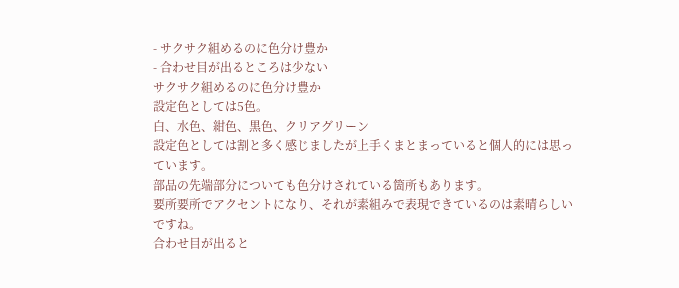- サクサク組めるのに色分け豊か
- 合わせ目が出るところは少ない
サクサク組めるのに色分け豊か
設定色としては5色。
白、水色、紺色、黒色、クリアグリーン
設定色としては割と多く感じましたが上手くまとまっていると個人的には思っています。
部品の先端部分についても色分けされている箇所もあります。
要所要所でアクセントになり、それが素組みで表現できているのは素晴らしいですね。
合わせ目が出ると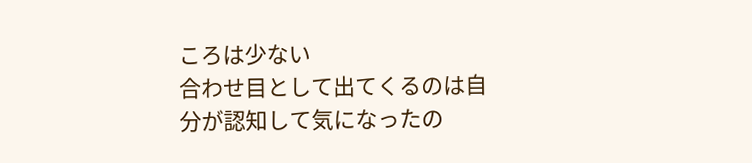ころは少ない
合わせ目として出てくるのは自分が認知して気になったの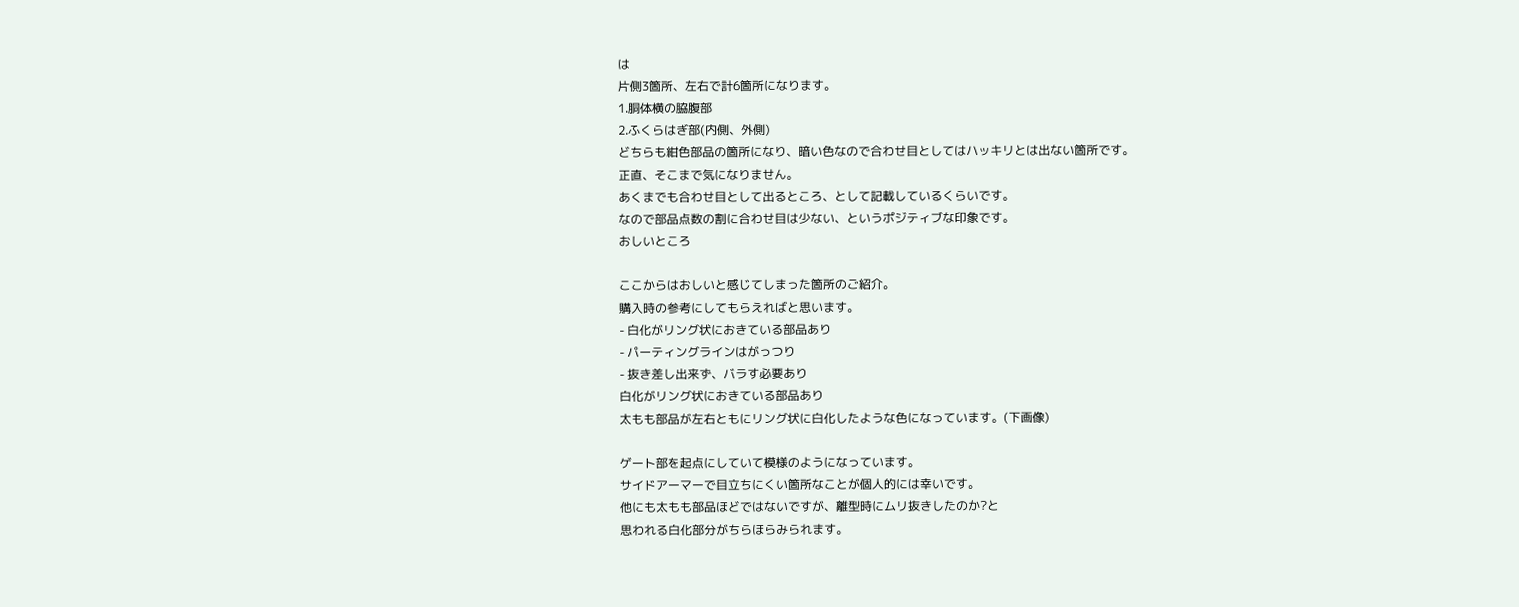は
片側3箇所、左右で計6箇所になります。
1.胴体横の脇腹部
2.ふくらはぎ部(内側、外側)
どちらも紺色部品の箇所になり、暗い色なので合わせ目としてはハッキリとは出ない箇所です。
正直、そこまで気になりません。
あくまでも合わせ目として出るところ、として記載しているくらいです。
なので部品点数の割に合わせ目は少ない、というポジティブな印象です。
おしいところ

ここからはおしいと感じてしまった箇所のご紹介。
購入時の参考にしてもらえればと思います。
- 白化がリング状におきている部品あり
- パーティングラインはがっつり
- 抜き差し出来ず、バラす必要あり
白化がリング状におきている部品あり
太もも部品が左右ともにリング状に白化したような色になっています。(下画像)

ゲート部を起点にしていて模様のようになっています。
サイドアーマーで目立ちにくい箇所なことが個人的には幸いです。
他にも太もも部品ほどではないですが、離型時にムリ抜きしたのか?と
思われる白化部分がちらほらみられます。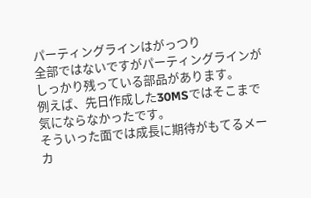パーティングラインはがっつり
全部ではないですがパーティングラインがしっかり残っている部品があります。
例えば、先日作成した30MSではそこまで気にならなかったです。
そういった面では成長に期待がもてるメーカ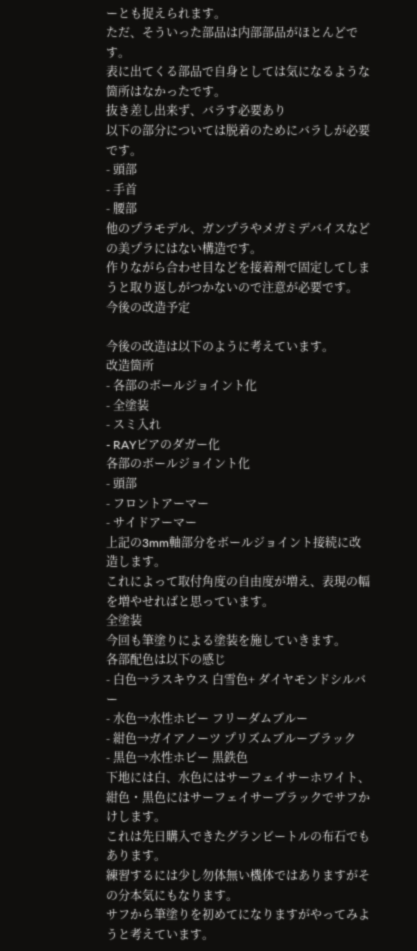ーとも捉えられます。
ただ、そういった部品は内部部品がほとんどです。
表に出てくる部品で自身としては気になるような箇所はなかったです。
抜き差し出来ず、バラす必要あり
以下の部分については脱着のためにバラしが必要です。
- 頭部
- 手首
- 腰部
他のプラモデル、ガンプラやメガミデバイスなどの美プラにはない構造です。
作りながら合わせ目などを接着剤で固定してしまうと取り返しがつかないので注意が必要です。
今後の改造予定

今後の改造は以下のように考えています。
改造箇所
- 各部のボールジョイント化
- 全塗装
- スミ入れ
- RAYピアのダガー化
各部のボールジョイント化
- 頭部
- フロントアーマー
- サイドアーマー
上記の3mm軸部分をボールジョイント接続に改造します。
これによって取付角度の自由度が増え、表現の幅を増やせればと思っています。
全塗装
今回も筆塗りによる塗装を施していきます。
各部配色は以下の感じ
- 白色→ラスキウス 白雪色+ ダイヤモンドシルバー
- 水色→水性ホビー フリーダムブルー
- 紺色→ガイアノーツ プリズムブルーブラック
- 黒色→水性ホビー 黒鉄色
下地には白、水色にはサーフェイサーホワイト、紺色・黒色にはサーフェイサーブラックでサフかけします。
これは先日購入できたグランビートルの布石でもあります。
練習するには少し勿体無い機体ではありますがその分本気にもなります。
サフから筆塗りを初めてになりますがやってみようと考えています。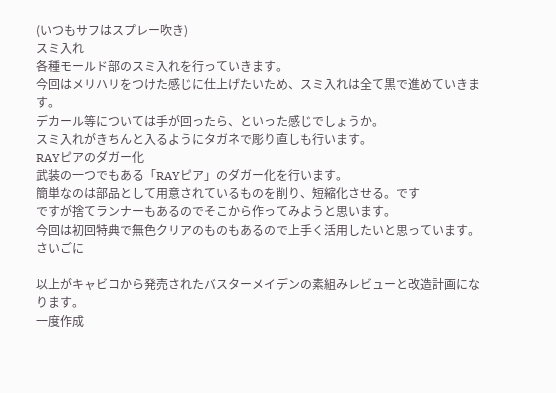(いつもサフはスプレー吹き)
スミ入れ
各種モールド部のスミ入れを行っていきます。
今回はメリハリをつけた感じに仕上げたいため、スミ入れは全て黒で進めていきます。
デカール等については手が回ったら、といった感じでしょうか。
スミ入れがきちんと入るようにタガネで彫り直しも行います。
RAYピアのダガー化
武装の一つでもある「RAYピア」のダガー化を行います。
簡単なのは部品として用意されているものを削り、短縮化させる。です
ですが捨てランナーもあるのでそこから作ってみようと思います。
今回は初回特典で無色クリアのものもあるので上手く活用したいと思っています。
さいごに

以上がキャビコから発売されたバスターメイデンの素組みレビューと改造計画になります。
一度作成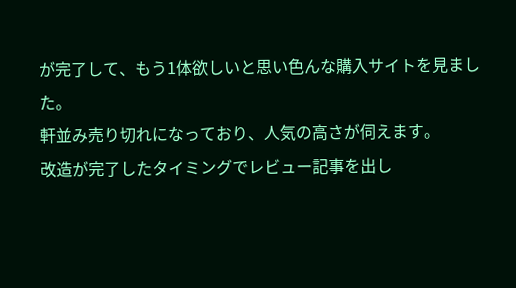が完了して、もう1体欲しいと思い色んな購入サイトを見ました。
軒並み売り切れになっており、人気の高さが伺えます。
改造が完了したタイミングでレビュー記事を出し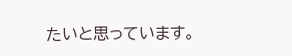たいと思っています。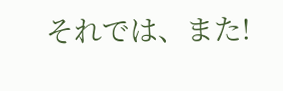それでは、また!